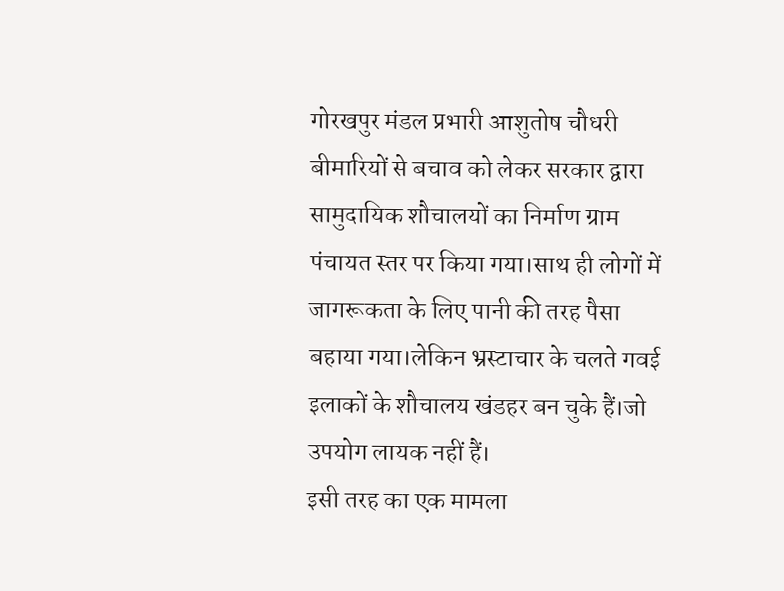गोरखपुर मंडल प्रभारी आशुतोष चौधरी
बीमारियों से बचाव को लेकर सरकार द्वारा सामुदायिक शौचालयों का निर्माण ग्राम पंचायत स्तर पर किया गया।साथ ही लोगों में जागरूकता के लिए पानी की तरह पैसा बहाया गया।लेकिन भ्रस्टाचार के चलते गवई इलाकों के शौचालय खंडहर बन चुके हैं।जो उपयोग लायक नहीं हैं।
इसी तरह का एक मामला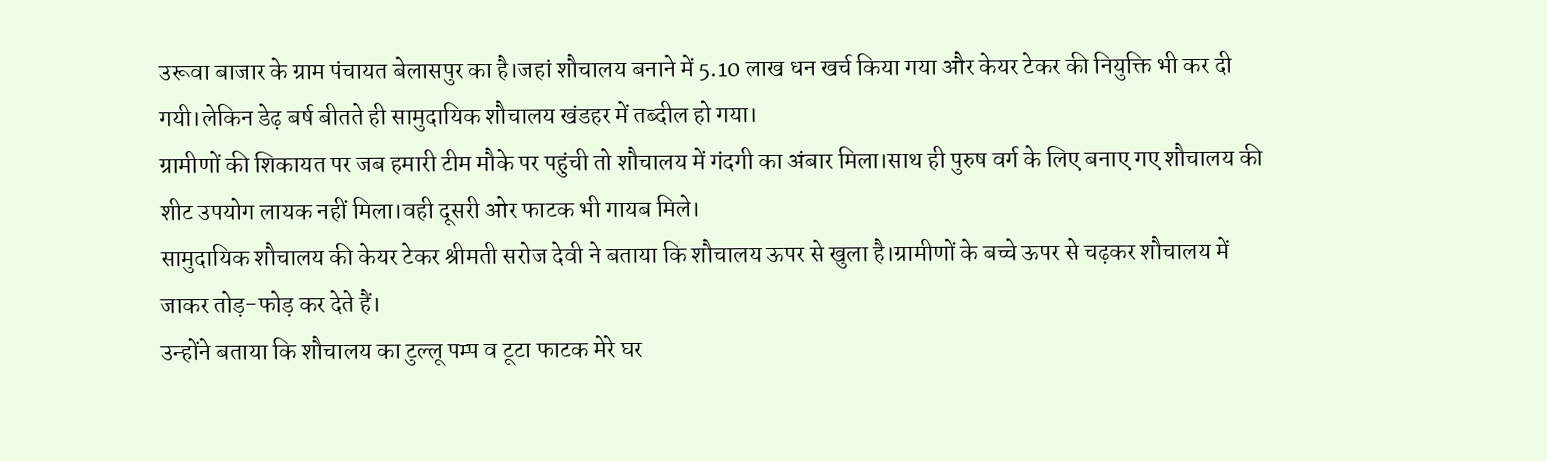उरूवा बाजार के ग्राम पंचायत बेलासपुर का है।जहां शौचालय बनाने में 5.10 लाख धन खर्च किया गया और केयर टेकर की नियुक्ति भी कर दी गयी।लेकिन डेढ़ बर्ष बीतते ही सामुदायिक शौचालय खंडहर में तब्दील हो गया।
ग्रामीणों की शिकायत पर जब हमारी टीम मौके पर पहुंची तो शौचालय में गंदगी का अंबार मिला।साथ ही पुरुष वर्ग के लिए बनाए गए शौचालय की शीट उपयोग लायक नहीं मिला।वही दूसरी ओर फाटक भी गायब मिले।
सामुदायिक शौचालय की केयर टेकर श्रीमती सरोज देवी ने बताया कि शौचालय ऊपर से खुला है।ग्रामीणों के बच्चे ऊपर से चढ़कर शौचालय में जाकर तोड़-फोड़ कर देते हैं।
उन्होंने बताया कि शौचालय का टुल्लू पम्प व टूटा फाटक मेरे घर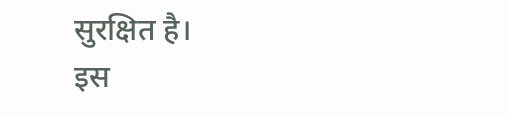सुरक्षित है।
इस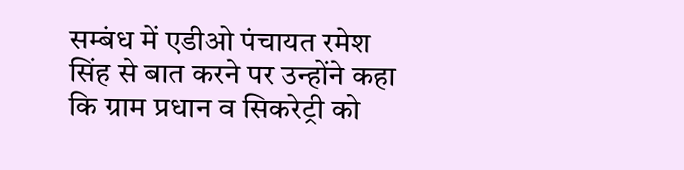सम्बंध में एडीओ पंचायत रमेश सिंह से बात करने पर उन्होंने कहा कि ग्राम प्रधान व सिकरेट्री को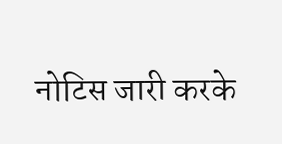नोटिस जारी करके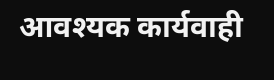आवश्यक कार्यवाही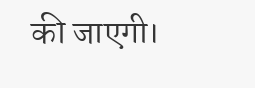की जाएगी।